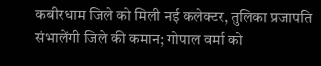कबीरधाम जिले को मिली नई कलेक्टर, तुलिका प्रजापति संभालेंगी जिले की कमान; गोपाल वर्मा को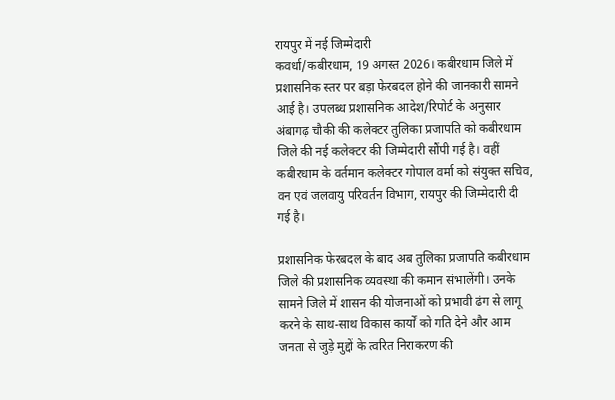रायपुर में नई जिम्मेदारी
कवर्धा/कबीरधाम, 19 अगस्त 2026। कबीरधाम जिले में प्रशासनिक स्तर पर बड़ा फेरबदल होने की जानकारी सामने आई है। उपलब्ध प्रशासनिक आदेश/रिपोर्ट के अनुसार अंबागढ़ चौकी की कलेक्टर तुलिका प्रजापति को कबीरधाम जिले की नई कलेक्टर की जिम्मेदारी सौंपी गई है। वहीं कबीरधाम के वर्तमान कलेक्टर गोपाल वर्मा को संयुक्त सचिव, वन एवं जलवायु परिवर्तन विभाग, रायपुर की जिम्मेदारी दी गई है।

प्रशासनिक फेरबदल के बाद अब तुलिका प्रजापति कबीरधाम जिले की प्रशासनिक व्यवस्था की कमान संभालेंगी। उनके सामने जिले में शासन की योजनाओं को प्रभावी ढंग से लागू करने के साथ-साथ विकास कार्यों को गति देने और आम जनता से जुड़े मुद्दों के त्वरित निराकरण की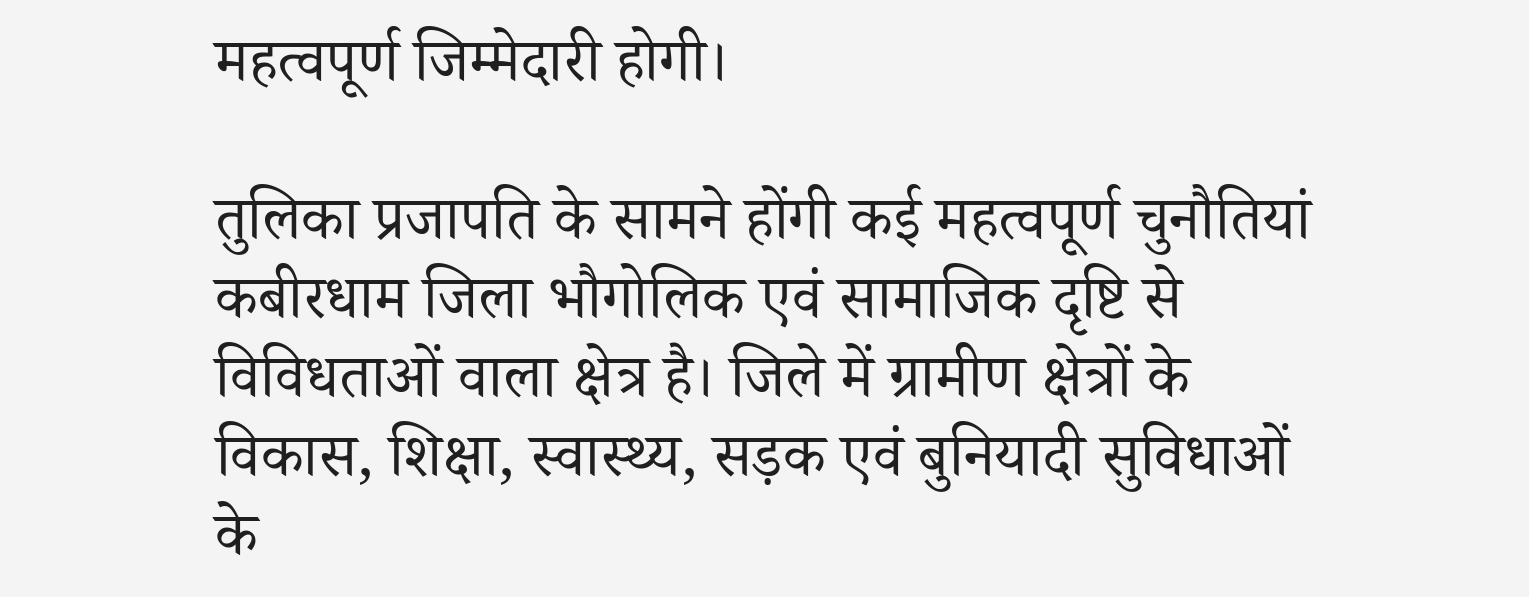महत्वपूर्ण जिम्मेदारी होगी।

तुलिका प्रजापति के सामने होंगी कई महत्वपूर्ण चुनौतियां
कबीरधाम जिला भौगोलिक एवं सामाजिक दृष्टि से विविधताओं वाला क्षेत्र है। जिले में ग्रामीण क्षेत्रों के विकास, शिक्षा, स्वास्थ्य, सड़क एवं बुनियादी सुविधाओं के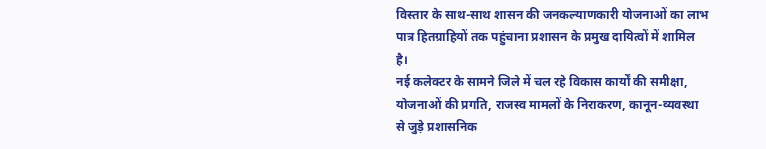विस्तार के साथ-साथ शासन की जनकल्याणकारी योजनाओं का लाभ पात्र हितग्राहियों तक पहुंचाना प्रशासन के प्रमुख दायित्वों में शामिल है।
नई कलेक्टर के सामने जिले में चल रहे विकास कार्यों की समीक्षा, योजनाओं की प्रगति, राजस्व मामलों के निराकरण, कानून-व्यवस्था से जुड़े प्रशासनिक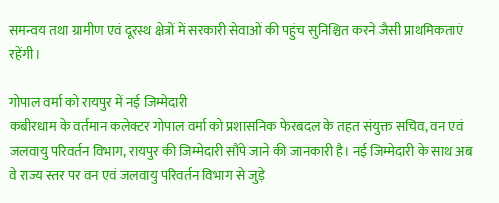समन्वय तथा ग्रामीण एवं दूरस्थ क्षेत्रों में सरकारी सेवाओं की पहुंच सुनिश्चित करने जैसी प्राथमिकताएं रहेंगी।

गोपाल वर्मा को रायपुर में नई जिम्मेदारी
कबीरधाम के वर्तमान कलेक्टर गोपाल वर्मा को प्रशासनिक फेरबदल के तहत संयुक्त सचिव, वन एवं जलवायु परिवर्तन विभाग, रायपुर की जिम्मेदारी सौंपे जाने की जानकारी है। नई जिम्मेदारी के साथ अब वे राज्य स्तर पर वन एवं जलवायु परिवर्तन विभाग से जुड़े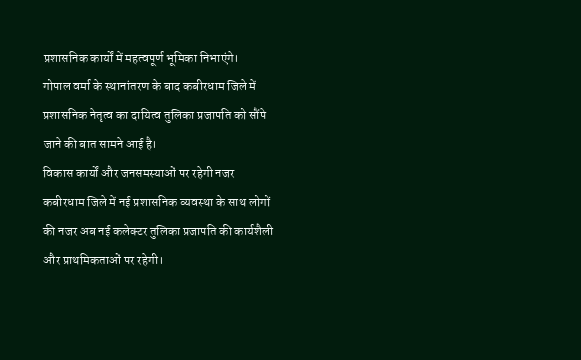प्रशासनिक कार्यों में महत्वपूर्ण भूमिका निभाएंगे।
गोपाल वर्मा के स्थानांतरण के बाद कबीरधाम जिले में प्रशासनिक नेतृत्व का दायित्व तुलिका प्रजापति को सौंपे जाने की बात सामने आई है।
विकास कार्यों और जनसमस्याओं पर रहेगी नजर
कबीरधाम जिले में नई प्रशासनिक व्यवस्था के साथ लोगों की नजर अब नई कलेक्टर तुलिका प्रजापति की कार्यशैली और प्राथमिकताओं पर रहेगी।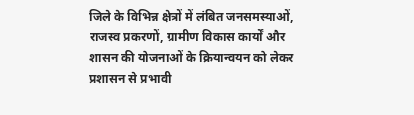जिले के विभिन्न क्षेत्रों में लंबित जनसमस्याओं, राजस्व प्रकरणों, ग्रामीण विकास कार्यों और शासन की योजनाओं के क्रियान्वयन को लेकर प्रशासन से प्रभावी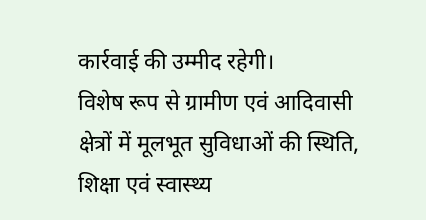कार्रवाई की उम्मीद रहेगी।
विशेष रूप से ग्रामीण एवं आदिवासी क्षेत्रों में मूलभूत सुविधाओं की स्थिति, शिक्षा एवं स्वास्थ्य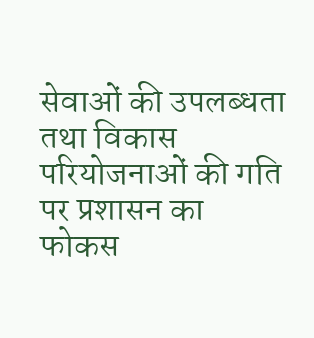सेवाओं की उपलब्धता तथा विकास परियोजनाओं की गति पर प्रशासन का फोकस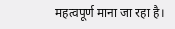महत्वपूर्ण माना जा रहा है।